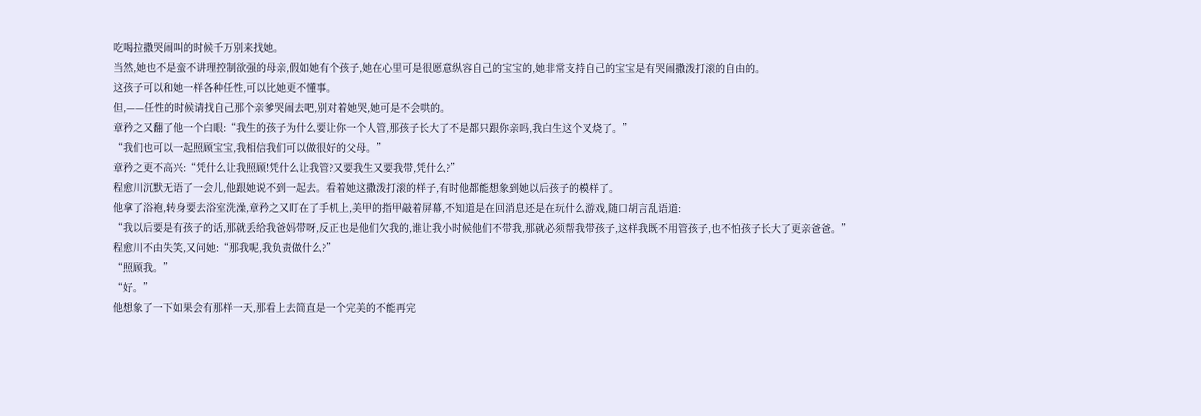吃喝拉撒哭闹叫的时候千万别来找她。
当然,她也不是蛮不讲理控制欲强的母亲,假如她有个孩子,她在心里可是很愿意纵容自己的宝宝的,她非常支持自己的宝宝是有哭闹撒泼打滚的自由的。
这孩子可以和她一样各种任性,可以比她更不懂事。
但,——任性的时候请找自己那个亲爹哭闹去吧,别对着她哭,她可是不会哄的。
章矜之又翻了他一个白眼:“我生的孩子为什么要让你一个人管,那孩子长大了不是都只跟你亲吗,我白生这个叉烧了。”
“我们也可以一起照顾宝宝,我相信我们可以做很好的父母。”
章矜之更不高兴:“凭什么让我照顾!凭什么让我管?又要我生又要我带,凭什么?”
程愈川沉默无语了一会儿,他跟她说不到一起去。看着她这撒泼打滚的样子,有时他都能想象到她以后孩子的模样了。
他拿了浴袍,转身要去浴室洗澡,章矜之又盯在了手机上,美甲的指甲敲着屏幕,不知道是在回消息还是在玩什么游戏,随口胡言乱语道:
“我以后要是有孩子的话,那就丢给我爸妈带呀,反正也是他们欠我的,谁让我小时候他们不带我,那就必须帮我带孩子,这样我既不用管孩子,也不怕孩子长大了更亲爸爸。”
程愈川不由失笑,又问她:“那我呢,我负责做什么?”
“照顾我。”
“好。”
他想象了一下如果会有那样一天,那看上去简直是一个完美的不能再完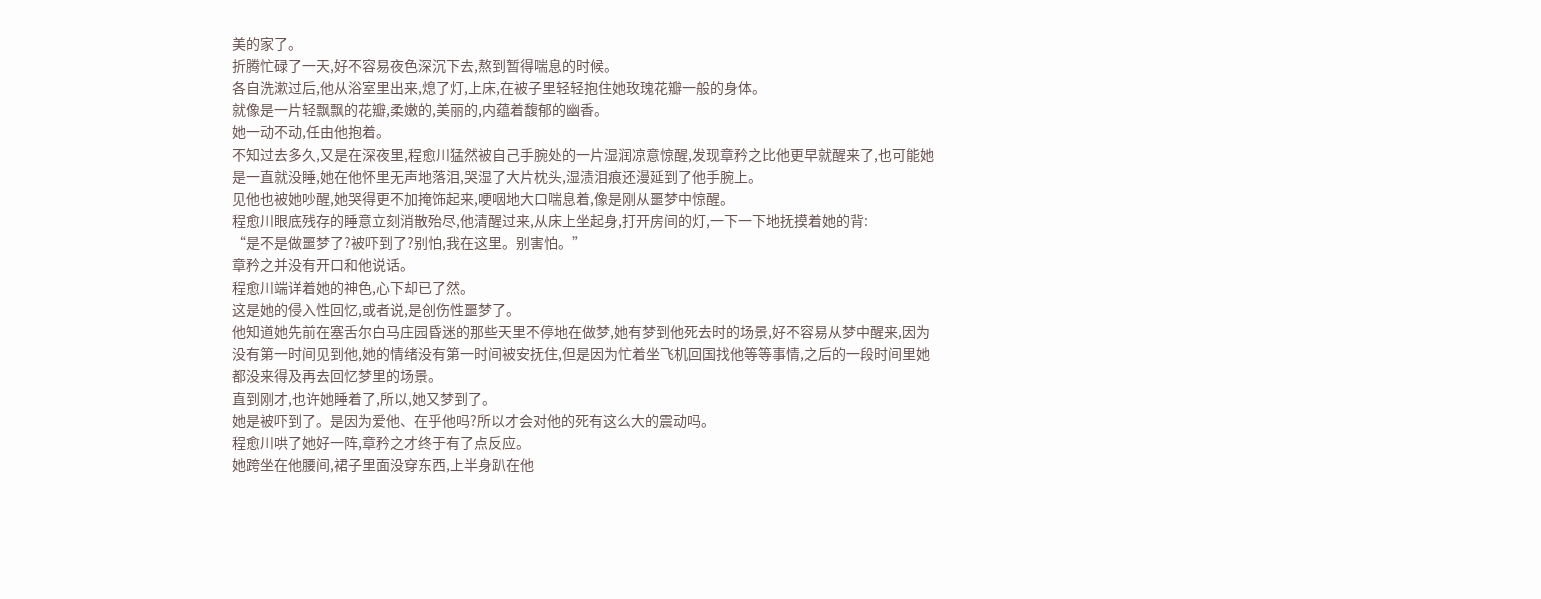美的家了。
折腾忙碌了一天,好不容易夜色深沉下去,熬到暂得喘息的时候。
各自洗漱过后,他从浴室里出来,熄了灯,上床,在被子里轻轻抱住她玫瑰花瓣一般的身体。
就像是一片轻飘飘的花瓣,柔嫩的,美丽的,内蕴着馥郁的幽香。
她一动不动,任由他抱着。
不知过去多久,又是在深夜里,程愈川猛然被自己手腕处的一片湿润凉意惊醒,发现章矜之比他更早就醒来了,也可能她是一直就没睡,她在他怀里无声地落泪,哭湿了大片枕头,湿渍泪痕还漫延到了他手腕上。
见他也被她吵醒,她哭得更不加掩饰起来,哽咽地大口喘息着,像是刚从噩梦中惊醒。
程愈川眼底残存的睡意立刻消散殆尽,他清醒过来,从床上坐起身,打开房间的灯,一下一下地抚摸着她的背:
“是不是做噩梦了?被吓到了?别怕,我在这里。别害怕。”
章矜之并没有开口和他说话。
程愈川端详着她的神色,心下却已了然。
这是她的侵入性回忆,或者说,是创伤性噩梦了。
他知道她先前在塞舌尔白马庄园昏迷的那些天里不停地在做梦,她有梦到他死去时的场景,好不容易从梦中醒来,因为没有第一时间见到他,她的情绪没有第一时间被安抚住,但是因为忙着坐飞机回国找他等等事情,之后的一段时间里她都没来得及再去回忆梦里的场景。
直到刚才,也许她睡着了,所以,她又梦到了。
她是被吓到了。是因为爱他、在乎他吗?所以才会对他的死有这么大的震动吗。
程愈川哄了她好一阵,章矜之才终于有了点反应。
她跨坐在他腰间,裙子里面没穿东西,上半身趴在他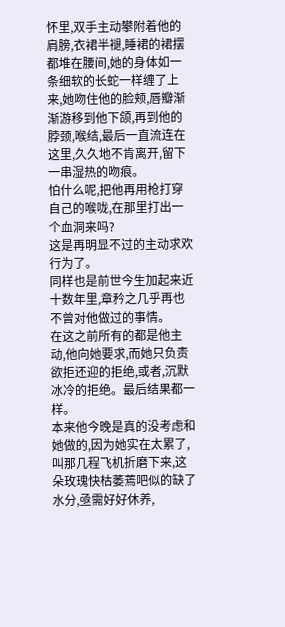怀里,双手主动攀附着他的肩膀,衣裙半褪,睡裙的裙摆都堆在腰间,她的身体如一条细软的长蛇一样缠了上来,她吻住他的脸颊,唇瓣渐渐游移到他下颌,再到他的脖颈,喉结,最后一直流连在这里,久久地不肯离开,留下一串湿热的吻痕。
怕什么呢,把他再用枪打穿自己的喉咙,在那里打出一个血洞来吗?
这是再明显不过的主动求欢行为了。
同样也是前世今生加起来近十数年里,章矜之几乎再也不曾对他做过的事情。
在这之前所有的都是他主动,他向她要求,而她只负责欲拒还迎的拒绝,或者,沉默冰冷的拒绝。最后结果都一样。
本来他今晚是真的没考虑和她做的,因为她实在太累了,叫那几程飞机折磨下来,这朵玫瑰快枯萎蔫吧似的缺了水分,亟需好好休养,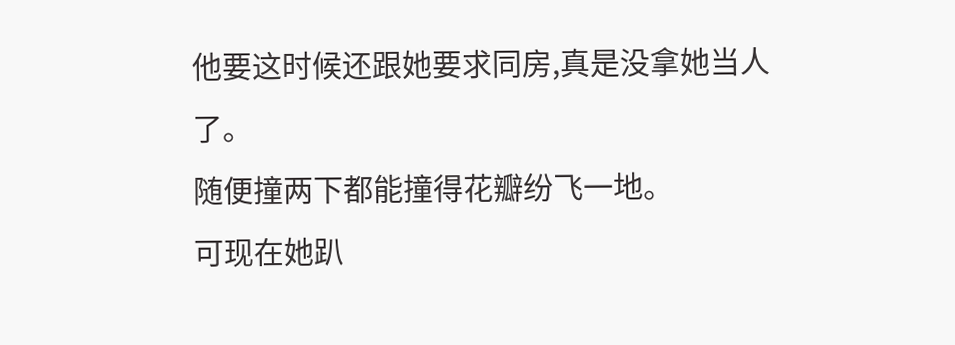他要这时候还跟她要求同房,真是没拿她当人了。
随便撞两下都能撞得花瓣纷飞一地。
可现在她趴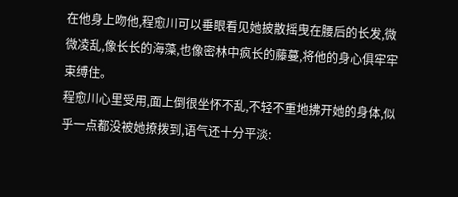在他身上吻他,程愈川可以垂眼看见她披散摇曳在腰后的长发,微微凌乱,像长长的海藻,也像密林中疯长的藤蔓,将他的身心俱牢牢束缚住。
程愈川心里受用,面上倒很坐怀不乱,不轻不重地拂开她的身体,似乎一点都没被她撩拨到,语气还十分平淡: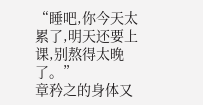“睡吧,你今天太累了,明天还要上课,别熬得太晚了。”
章矜之的身体又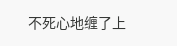不死心地缠了上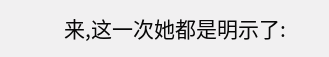来,这一次她都是明示了: